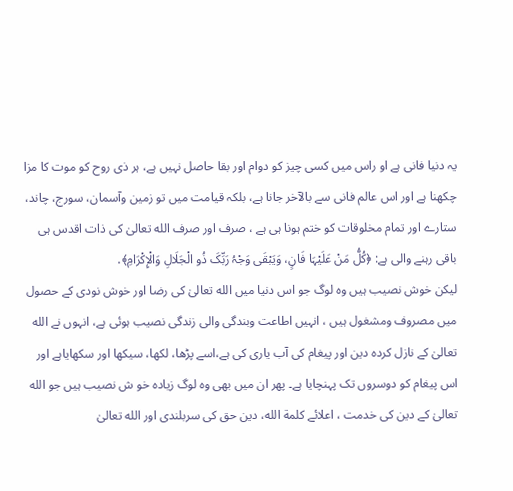یہ دنیا فانی ہے او راس میں کسی چیز کو دوام اور بقا حاصل نہیں ہے، ہر ذی روح کو موت کا مزا چکھنا ہے اور اس عالم فانی سے بالآخر جانا ہے، بلکہ قیامت میں تو زمین وآسمان، سورج، چاند، ستارے اور تمام مخلوقات کو ختم ہونا ہی ہے ، صرف اور صرف الله تعالیٰ کی ذات اقدس ہی باقی رہنے والی ہے: ﴿کُلُّ مَنْ عَلَیْہَا فَانٍ، وَیَبْقَی وَجْہُ رَبِّکَ ذُو الْجَلَالِ وَالْإِکْرَامِ﴾․
لیکن خوش نصیب ہیں وہ لوگ جو اس دنیا میں الله تعالیٰ کی رضا اور خوش نودی کے حصول میں مصروف ومشغول ہیں ، انہیں اطاعت وبندگی والی زندگی نصیب ہوئی ہے، انہوں نے الله تعالیٰ کے نازل کردہ دین اور پیغام کی آب یاری کی ہے،اسے پڑھا، لکھا، سیکھا اور سکھایاہے اور اس پیغام کو دوسروں تک پہنچایا ہے۔ پھر ان میں بھی وہ لوگ زیادہ خو ش نصیب ہیں جو الله تعالیٰ کے دین کی خدمت ، اعلائے کلمة الله، دین حق کی سربلندی اور الله تعالیٰ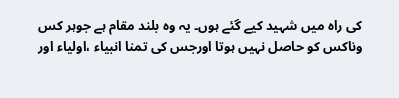کی راہ میں شہید کیے گئے ہوں۔ یہ وہ بلند مقام ہے جوہر کس وناکس کو حاصل نہیں ہوتا اورجس کی تمنا انبیاء ،اولیاء اور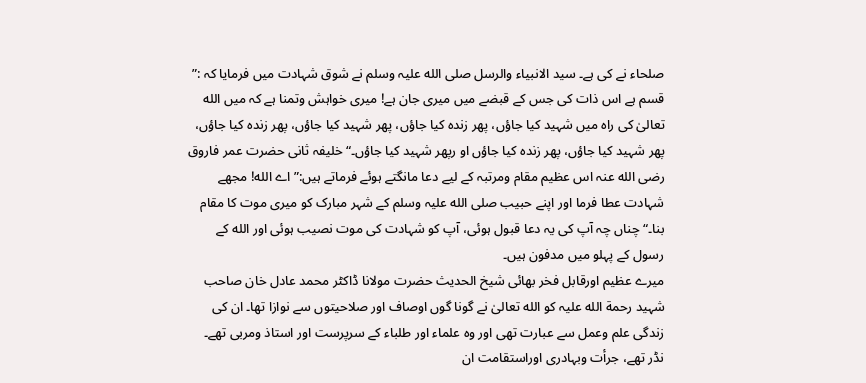صلحاء نے کی ہے۔ سید الانبیاء والرسل صلی الله علیہ وسلم نے شوق شہادت میں فرمایا کہ :” قسم ہے اس ذات کی جس کے قبضے میں میری جان ہے! میری خواہش وتمنا ہے کہ میں الله تعالیٰ کی راہ میں شہید کیا جاؤں، پھر زندہ کیا جاؤں، پھر شہید کیا جاؤں، پھر زندہ کیا جاؤں، پھر شہید کیا جاؤں، پھر زندہ کیا جاؤں او رپھر شہید کیا جاؤں۔“ خلیفہ ثانی حضرت عمر فاروق رضی الله عنہ اس عظیم مقام ومرتبہ کے لیے دعا مانگتے ہوئے فرماتے ہیں:”اے الله! مجھے شہادت عطا فرما اور اپنے حبیب صلی الله علیہ وسلم کے شہر مبارک کو میری موت کا مقام بنا۔“ چناں چہ آپ کی یہ دعا قبول ہوئی، آپ کو شہادت کی موت نصیب ہوئی اور الله کے رسول کے پہلو میں مدفون ہیں۔
میرے عظیم اورقابل فخر بھائی شیخ الحدیث حضرت مولانا ڈاکٹر محمد عادل خان صاحب شہید رحمة الله علیہ کو الله تعالیٰ نے گونا گوں اوصاف اور صلاحیتوں سے نوازا تھا۔ ان کی زندگی علم وعمل سے عبارت تھی اور وہ علماء اور طلباء کے سرپرست اور استاذ ومربی تھے۔ نڈر تھے، جرأت وبہادری اوراستقامت ان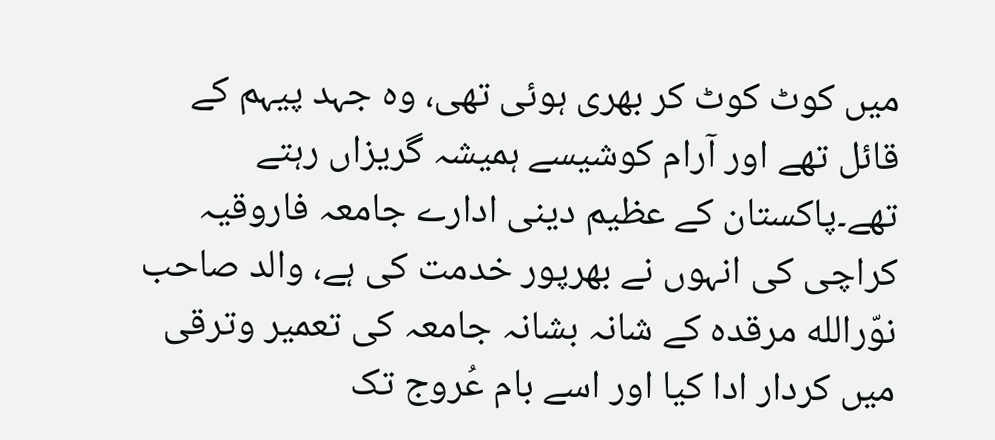میں کوٹ کوٹ کر بھری ہوئی تھی، وہ جہد پیہم کے قائل تھے اور آرام کوشیسے ہمیشہ گریزاں رہتے تھے۔پاکستان کے عظیم دینی ادارے جامعہ فاروقیہ کراچی کی انہوں نے بھرپور خدمت کی ہے، والد صاحب نوّرالله مرقدہ کے شانہ بشانہ جامعہ کی تعمیر وترقی میں کردار ادا کیا اور اسے بام عُروج تک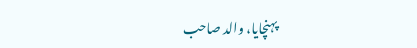پہنچایا، والد صاحب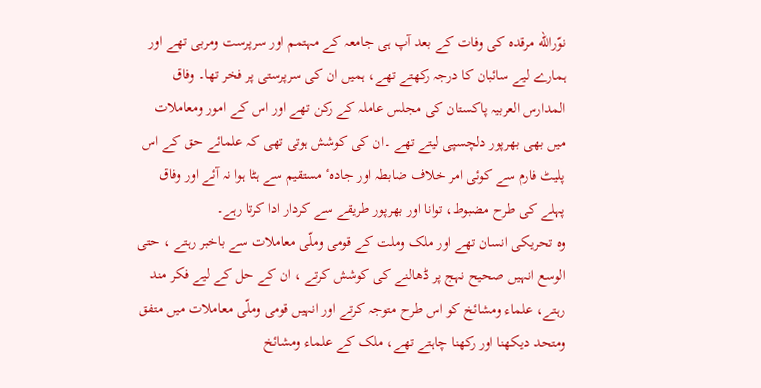نوّرالله مرقدہ کی وفات کے بعد آپ ہی جامعہ کے مہتمم اور سرپرست ومربی تھے اور ہمارے لیے سائبان کا درجہ رکھتے تھے، ہمیں ان کی سرپرستی پر فخر تھا۔ وفاق المدارس العربیہ پاکستان کی مجلس عاملہ کے رکن تھے اور اس کے امور ومعاملات میں بھی بھرپور دلچسپی لیتے تھے ۔ان کی کوشش ہوتی تھی کہ علمائے حق کے اس پلیٹ فارم سے کوئی امر خلاف ضابطہ اور جادہٴ مستقیم سے ہٹا ہوا نہ آئے اور وفاق پہلے کی طرح مضبوط، توانا اور بھرپور طریقے سے کردار ادا کرتا رہے۔
وہ تحریکی انسان تھے اور ملک وملت کے قومی وملّی معاملات سے باخبر رہتے ، حتی الوسع انہیں صحیح نہج پر ڈھالنے کی کوشش کرتے ، ان کے حل کے لیے فکر مند رہتے، علماء ومشائخ کو اس طرح متوجہ کرتے اور انہیں قومی وملّی معاملات میں متفق ومتحد دیکھنا اور رکھنا چاہتے تھے، ملک کے علماء ومشائخ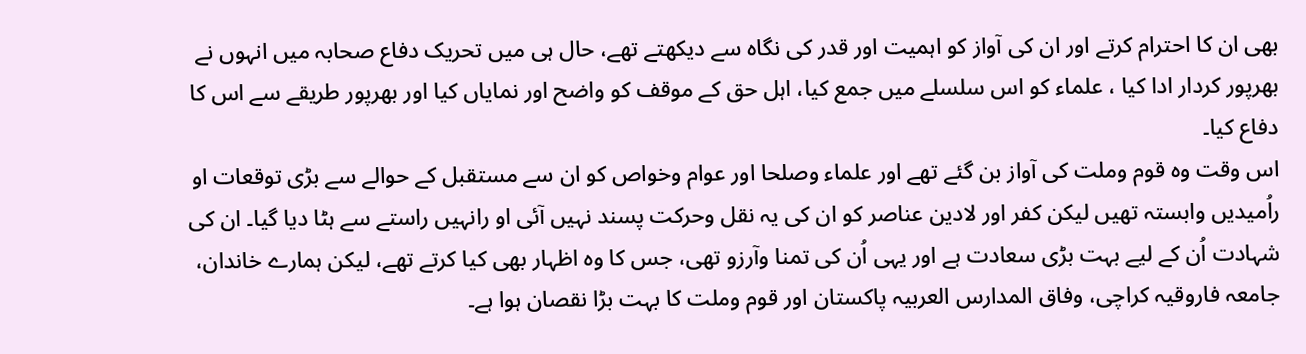بھی ان کا احترام کرتے اور ان کی آواز کو اہمیت اور قدر کی نگاہ سے دیکھتے تھے، حال ہی میں تحریک دفاع صحابہ میں انہوں نے بھرپور کردار ادا کیا ، علماء کو اس سلسلے میں جمع کیا، اہل حق کے موقف کو واضح اور نمایاں کیا اور بھرپور طریقے سے اس کا دفاع کیا۔
اس وقت وہ قوم وملت کی آواز بن گئے تھے اور علماء وصلحا اور عوام وخواص کو ان سے مستقبل کے حوالے سے بڑی توقعات او راُمیدیں وابستہ تھیں لیکن کفر اور لادین عناصر کو ان کی یہ نقل وحرکت پسند نہیں آئی او رانہیں راستے سے ہٹا دیا گیا۔ ان کی شہادت اُن کے لیے بہت بڑی سعادت ہے اور یہی اُن کی تمنا وآرزو تھی، جس کا وہ اظہار بھی کیا کرتے تھے، لیکن ہمارے خاندان، جامعہ فاروقیہ کراچی، وفاق المدارس العربیہ پاکستان اور قوم وملت کا بہت بڑا نقصان ہوا ہے۔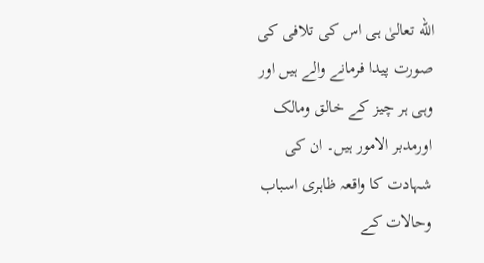الله تعالیٰ ہی اس کی تلافی کی صورت پیدا فرمانے والے ہیں اور وہی ہر چیز کے خالق ومالک اورمدبر الامور ہیں۔ ان کی شہادت کا واقعہ ظاہری اسباب وحالات کے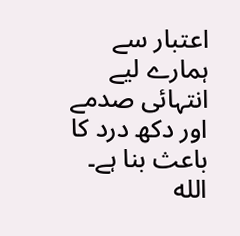اعتبار سے ہمارے لیے انتہائی صدمے اور دکھ درد کا باعث بنا ہے۔ الله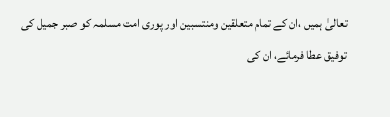تعالیٰ ہمیں ،ان کے تمام متعلقین ومنتسبین اور پوری امت مسلمہ کو صبر جمیل کی توفیق عطا فرمائے، ان کی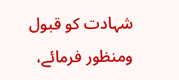شہادت کو قبول ومنظور فرمائے،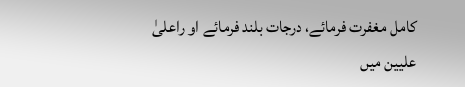کامل مغفرت فرمائے، درجات بلند فرمائے او راعلیٰ علیین میں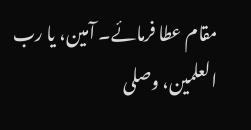مقام عطا فرمائے۔ آمین، یا رب العلمین، وصلی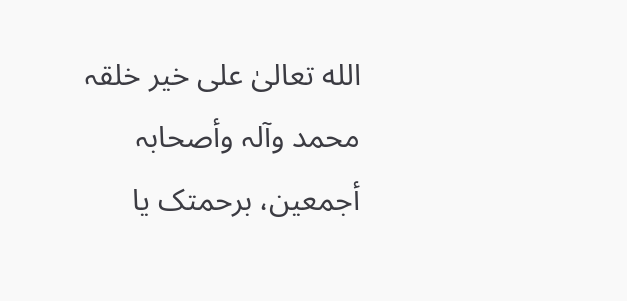الله تعالیٰ علی خیر خلقہ محمد وآلہ وأصحابہ أجمعین، برحمتک یا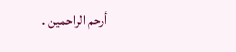أرحم الراحمین․